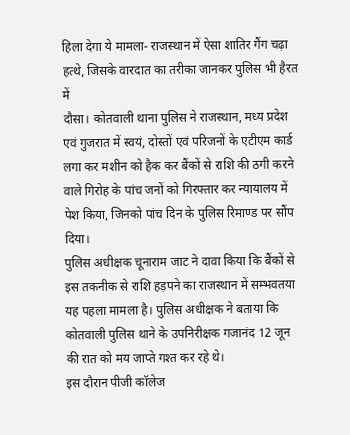हिला देगा ये मामला- राजस्थान में ऐसा शातिर गैंग चढ़ा हत्थे, जिसके वारदात का तरीका जानकर पुलिस भी हैरत में
दौसा। कोतवाली थाना पुलिस ने राजस्थान, मध्य प्रदेश एवं गुजरात में स्वयं, दोस्तों एवं परिजनों के एटीएम कार्ड लगा कर मशीन को हैक कर बैंकों से राशि की ठगी करने वाले गिरोह के पांच जनों को गिरफ्तार कर न्यायालय में पेश किया, जिनको पांच दिन के पुलिस रिमाण्ड पर सौंप दिया।
पुलिस अधीक्षक चूनाराम जाट ने दावा किया कि बैंकों से इस तकनीक से राशि हड़पने का राजस्थान में सम्भवतया यह पहला मामला है। पुलिस अधीक्षक ने बताया कि कोतवाली पुलिस थाने के उपनिरीक्षक गजानंद 12 जून की रात को मय जाप्ते गश्त कर रहे थे।
इस दौरान पीजी कॉलेज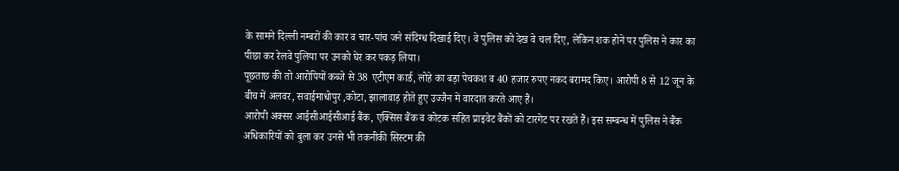के सामने दिल्ली नम्बरों की कार व चार-पांच जने संदिग्ध दिखाई दिए। वे पुलिस को देख वे चल दिए, लेकिन शक होने पर पुलिस ने कार का पीछा कर रेलवे पुलिया पर उनको घेर कर पकड़ लिया।
पूछताछ की तो आरोपियों कब्जे से 38 एटीएम कार्ड, लोहे का बड़ा पेचकश व 40 हजार रुपए नकद बरामद किए। आरोपी 8 से 12 जून के बीच में अलवर, सवाईमाधोपुर ,कोटा, झालावाड़ होते हुए उज्जैन में वारदात करते आए हैं।
आरोपी अक्सर आईसीआईसीआई बैंक, एक्सिस बैंक व कोटक सहित प्राइवेट बैंकों को टारगेट पर रखते हैं। इस सम्बन्ध में पुलिस ने बैंक अधिकारियों को बुला कर उनसे भी तकनीकी सिस्टम की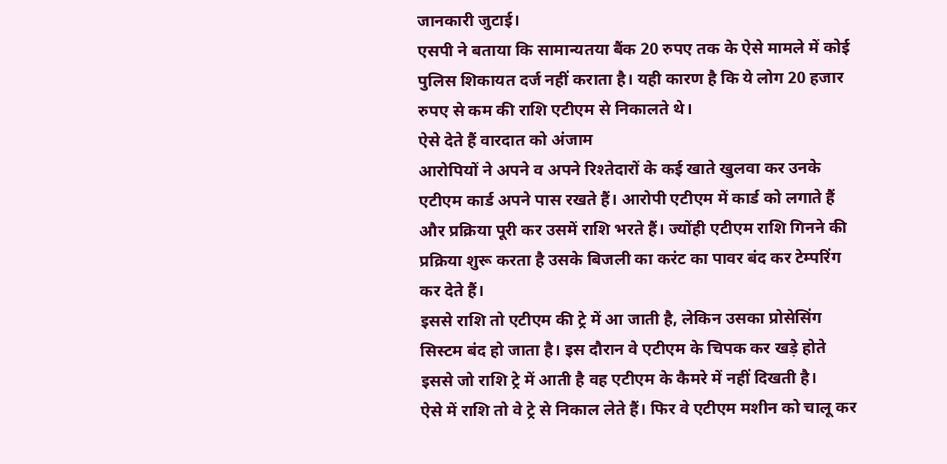जानकारी जुटाई।
एसपी ने बताया कि सामान्यतया बैंक 20 रुपए तक के ऐसे मामले में कोई पुलिस शिकायत दर्ज नहीं कराता है। यही कारण है कि ये लोग 20 हजार रुपए से कम की राशि एटीएम से निकालते थे।
ऐसे देते हैं वारदात को अंजाम
आरोपियों ने अपने व अपने रिश्तेदारों के कई खाते खुलवा कर उनके एटीएम कार्ड अपने पास रखते हैं। आरोपी एटीएम में कार्ड को लगाते हैं और प्रक्रिया पूरी कर उसमें राशि भरते हैं। ज्योंही एटीएम राशि गिनने की प्रक्रिया शुरू करता है उसके बिजली का करंट का पावर बंद कर टेम्परिंग कर देते हैं।
इससे राशि तो एटीएम की ट्रे में आ जाती है, लेकिन उसका प्रोसेसिंग सिस्टम बंद हो जाता है। इस दौरान वे एटीएम के चिपक कर खड़े होते इससे जो राशि ट्रे में आती है वह एटीएम के कैमरे में नहीं दिखती है।
ऐसे में राशि तो वे ट्रे से निकाल लेते हैं। फिर वे एटीएम मशीन को चालू कर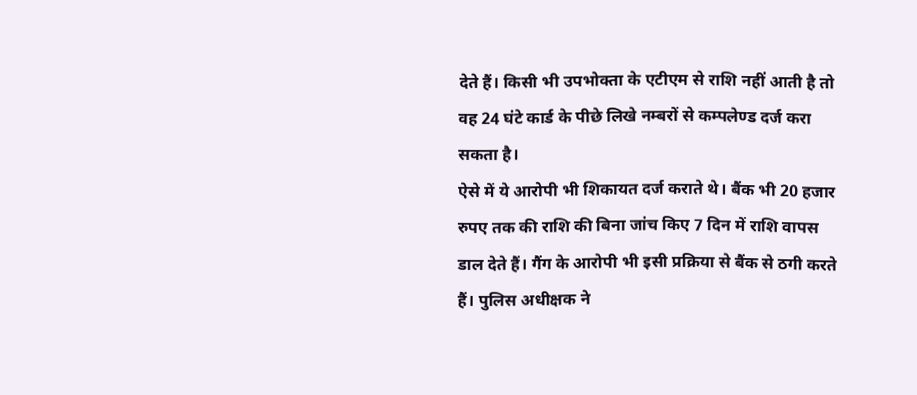देते हैं। किसी भी उपभोक्ता के एटीएम से राशि नहीं आती है तो वह 24 घंटे कार्ड के पीछे लिखे नम्बरों से कम्पलेण्ड दर्ज करा सकता है।
ऐसे में ये आरोपी भी शिकायत दर्ज कराते थे। बैंक भी 20 हजार रुपए तक की राशि की बिना जांच किए 7 दिन में राशि वापस डाल देते हैं। गैंग के आरोपी भी इसी प्रक्रिया से बैंक से ठगी करते हैं। पुलिस अधीक्षक ने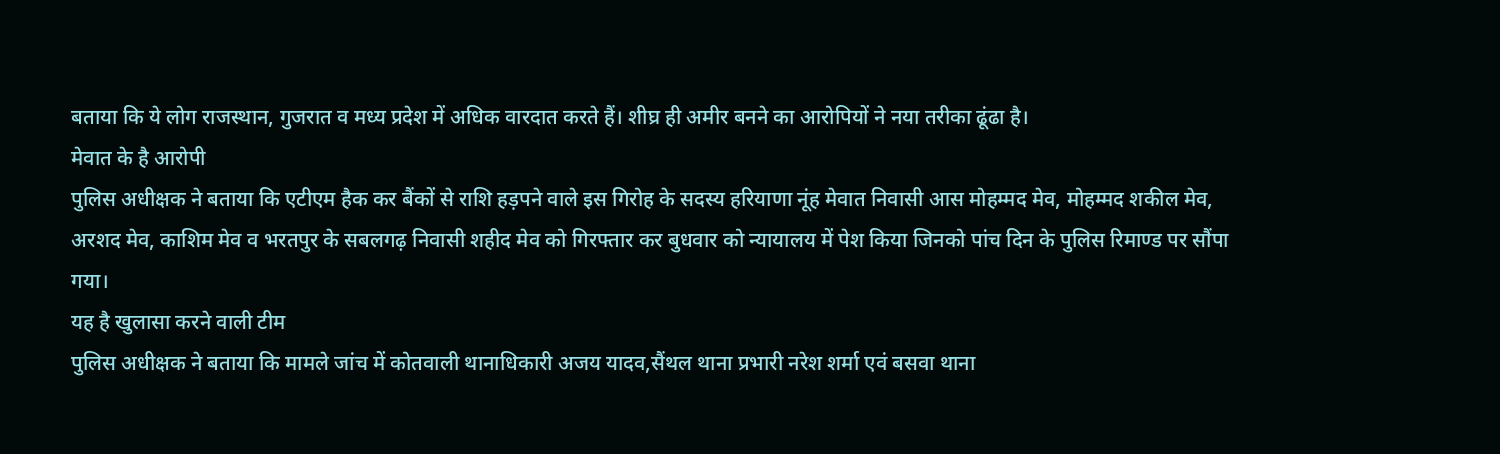बताया कि ये लोग राजस्थान, गुजरात व मध्य प्रदेश में अधिक वारदात करते हैं। शीघ्र ही अमीर बनने का आरोपियों ने नया तरीका ढूंढा है।
मेवात के है आरोपी
पुलिस अधीक्षक ने बताया कि एटीएम हैक कर बैंकों से राशि हड़पने वाले इस गिरोह के सदस्य हरियाणा नूंह मेवात निवासी आस मोहम्मद मेव, मोहम्मद शकील मेव, अरशद मेव, काशिम मेव व भरतपुर के सबलगढ़ निवासी शहीद मेव को गिरफ्तार कर बुधवार को न्यायालय में पेश किया जिनको पांच दिन के पुलिस रिमाण्ड पर सौंपा गया।
यह है खुलासा करने वाली टीम
पुलिस अधीक्षक ने बताया कि मामले जांच में कोतवाली थानाधिकारी अजय यादव,सैंथल थाना प्रभारी नरेश शर्मा एवं बसवा थाना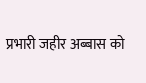प्रभारी जहीर अब्बास को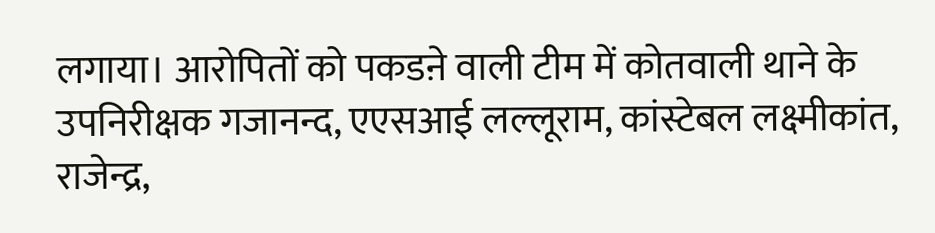लगाया। आरोपितों को पकडऩे वाली टीम में कोतवाली थाने के उपनिरीक्षक गजानन्द, एएसआई लल्लूराम, कांस्टेबल लक्ष्मीकांत, राजेन्द्र,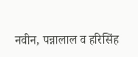नवीन, पन्नालाल व हरिसिंह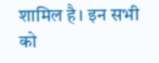शामिल है। इन सभी को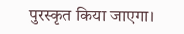पुरस्कृत किया जाएगा।